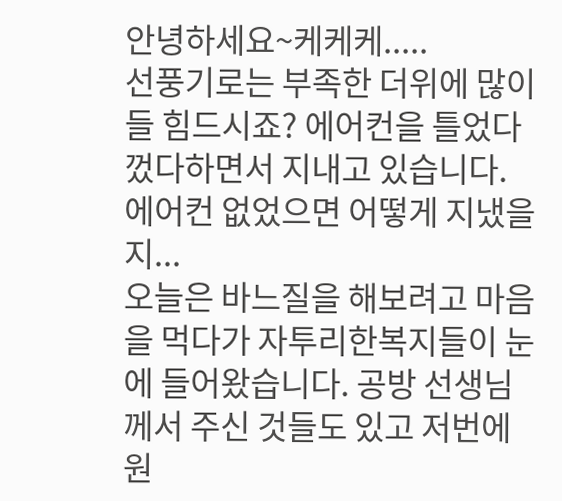안녕하세요~케케케.....
선풍기로는 부족한 더위에 많이들 힘드시죠? 에어컨을 틀었다 껐다하면서 지내고 있습니다. 에어컨 없었으면 어떻게 지냈을지...
오늘은 바느질을 해보려고 마음을 먹다가 자투리한복지들이 눈에 들어왔습니다. 공방 선생님께서 주신 것들도 있고 저번에 원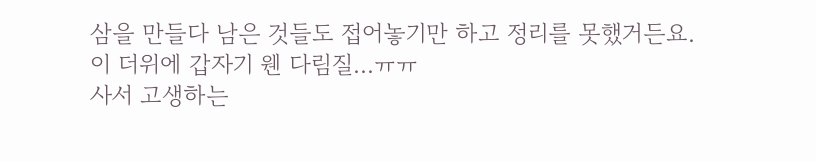삼을 만들다 남은 것들도 접어놓기만 하고 정리를 못했거든요.
이 더위에 갑자기 웬 다림질...ㅠㅠ
사서 고생하는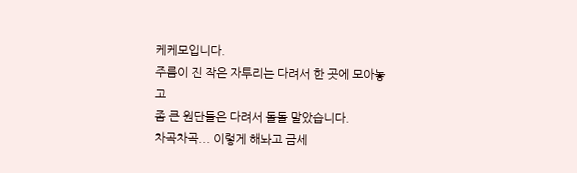케케모입니다.
주름이 진 작은 자투리는 다려서 한 곳에 모아놓고
좀 큰 원단들은 다려서 돌돌 말았습니다.
차곡차곡... 이렇게 해놔고 금세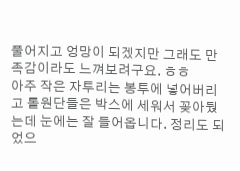풀어지고 엉망이 되겠지만 그래도 만족감이라도 느껴보려구요. ㅎㅎ
아주 작은 자투리는 봉투에 넣어버리고 롤원단들은 박스에 세워서 꽂아뒀는데 눈에는 잘 들어옵니다. 정리도 되었으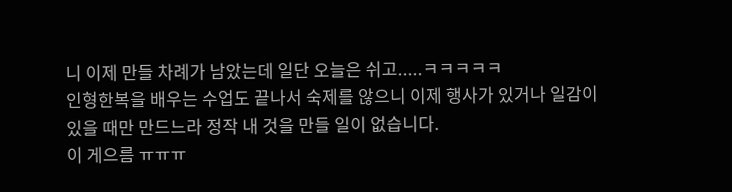니 이제 만들 차례가 남았는데 일단 오늘은 쉬고.....ㅋㅋㅋㅋㅋ
인형한복을 배우는 수업도 끝나서 숙제를 않으니 이제 행사가 있거나 일감이 있을 때만 만드느라 정작 내 것을 만들 일이 없습니다.
이 게으름 ㅠㅠㅠ